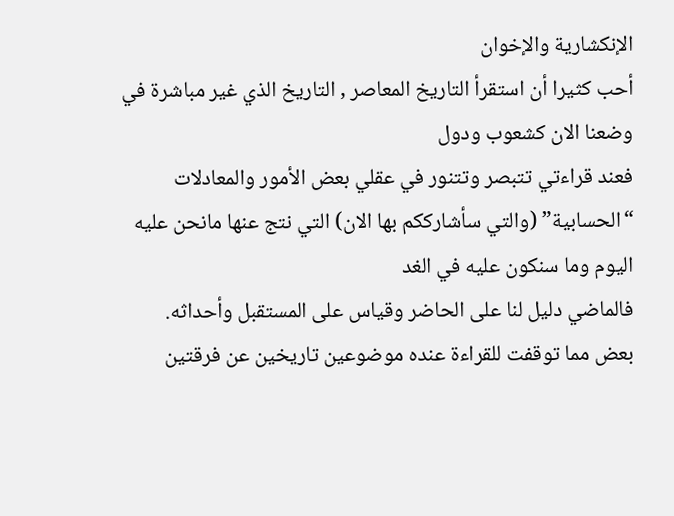الإنكشارية والإخوان
أحب كثيرا أن استقرأ التاريخ المعاصر , التاريخ الذي غير مباشرة في وضعنا الان كشعوب ودول
فعند قراءتي تتبصر وتتنور في عقلي بعض الأمور والمعادلات “الحسابية” (والتي سأشارككم بها الان) التي نتج عنها مانحن عليه اليوم وما سنكون عليه في الغد
فالماضي دليل لنا على الحاضر وقياس على المستقبل وأحداثه.
بعض مما توقفت للقراءة عنده موضوعين تاريخين عن فرقتين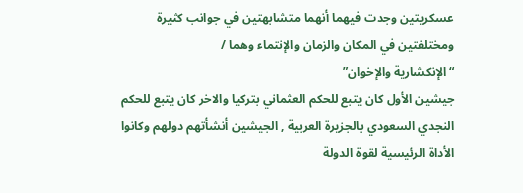عسكريتين وجدت فيهما أنهما متشابهتين في جوانب كثيرة ومختلفتين في المكان والزمان والإنتماء وهما /
“الإنكشارية والإخوان”
جيشين الأول كان يتبع للحكم العثماني بتركيا والاخر كان يتبع للحكم النجدي السعودي بالجزيرة العربية , الجيشين أنشأتهم دولهم وكانوا الأداة الرئيسية لقوة الدولة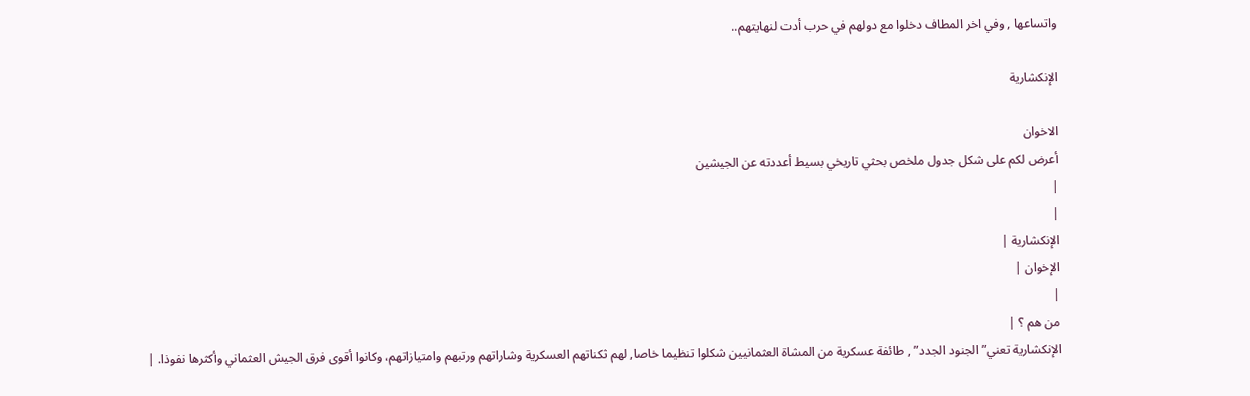واتساعها , وفي اخر المطاف دخلوا مع دولهم في حرب أدت لنهايتهم..

الإنكشارية

الاخوان
أعرض لكم على شكل جدول ملخص بحثي تاريخي بسيط أعددته عن الجيشين
|
|
الإنكشارية |
الإخوان |
|
من هم ؟ |
الإنكشارية تعني” الجنود الجدد” , طائفة عسكرية من المشاة العثمانيين شكلوا تنظيما خاصا, لهم ثكناتهم العسكرية وشاراتهم ورتبهم وامتيازاتهم، وكانوا أقوى فرق الجيش العثماني وأكثرها نفوذا. |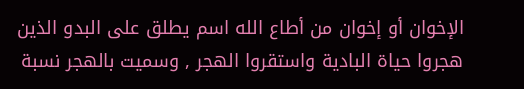الإخوان أو إخوان من أطاع الله اسم يطلق على البدو الذين هجروا حياة البادية واستقروا الهجر , وسميت بالهجر نسبة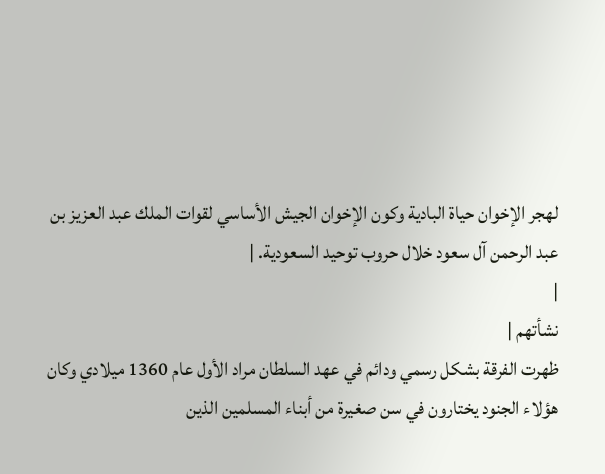لهجر الإخوان حياة البادية وكون الإخوان الجيش الأساسي لقوات الملك عبد العزيز بن عبد الرحمن آل سعود خلال حروب توحيد السعودية. |
|
نشأتهم |
ظهرت الفرقة بشكل رسمي ودائم في عهد السلطان مراد الأول عام 1360 ميلادي وكان هؤلاء الجنود يختارون في سن صغيرة من أبناء المسلمين الذين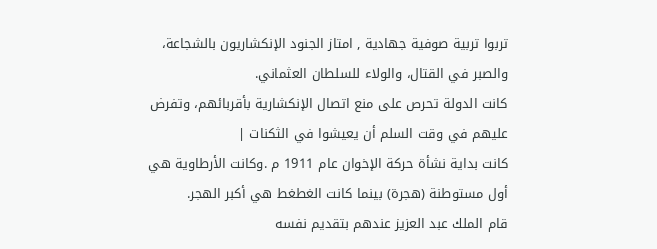تربوا تربية صوفية جهادية , امتاز الجنود الإنكشاريون بالشجاعة، والصبر في القتال، والولاء للسلطان العثماني.
كانت الدولة تحرص على منع اتصال الإنكشارية بأقربائهم، وتفرض عليهم في وقت السلم أن يعيشوا في الثكنات |
كانت بداية نشأة حركة الإخوان عام 1911 م .وكانت الأرطاوية هي أول مستوطنة (هجرة) بينما كانت الغطغط هي أكبر الهجر.
قام الملك عبد العزيز عندهم بتقديم نفسه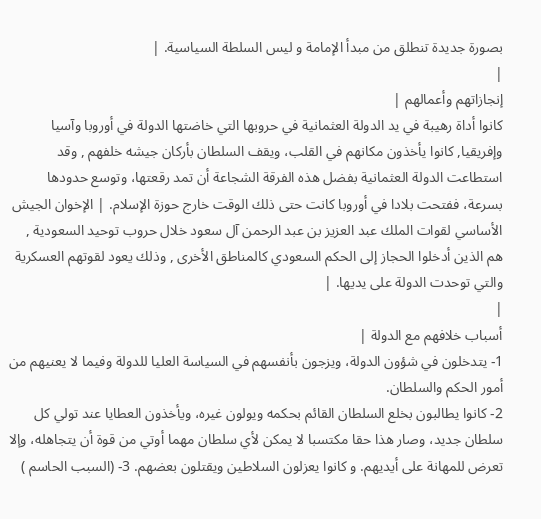بصورة جديدة تنطلق من مبدأ الإمامة و ليس السلطة السياسية. |
|
إنجازاتهم وأعمالهم |
كانوا أداة رهيبة في يد الدولة العثمانية في حروبها التي خاضتها الدولة في أوروبا وآسيا وإفريقيا, كانوا يأخذون مكانهم في القلب، ويقف السلطان بأركان جيشه خلفهم , وقد استطاعت الدولة العثمانية بفضل هذه الفرقة الشجاعة أن تمد رقعتها، وتوسع حدودها بسرعة، ففتحت بلادا في أوروبا كانت حتى ذلك الوقت خارج حوزة الإسلام. | الإخوان الجيش الأساسي لقوات الملك عبد العزيز بن عبد الرحمن آل سعود خلال حروب توحيد السعودية , هم الذين أدخلوا الحجاز إلى الحكم السعودي كالمناطق الأخرى , وذلك يعود لقوتهم العسكرية والتي توحدت الدولة على يديها. |
|
أسباب خلافهم مع الدولة |
1- يتدخلون في شؤون الدولة، ويزجون بأنفسهم في السياسة العليا للدولة وفيما لا يعنيهم من أمور الحكم والسلطان.
2- كانوا يطالبون بخلع السلطان القائم بحكمه ويولون غيره، ويأخذون العطايا عند تولي كل سلطان جديد، وصار هذا حقا مكتسبا لا يمكن لأي سلطان مهما أوتي من قوة أن يتجاهله، وإلا تعرض للمهانة على أيديهم. و كانوا يعزلون السلاطين ويقتلون بعضهم. 3- (السبب الحاسم )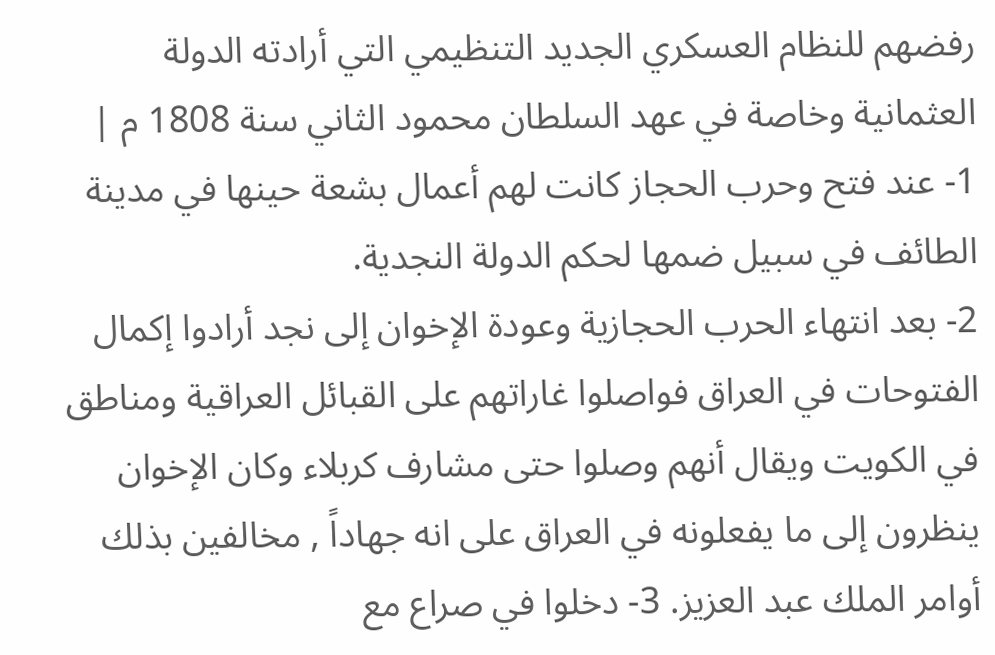رفضهم للنظام العسكري الجديد التنظيمي التي أرادته الدولة العثمانية وخاصة في عهد السلطان محمود الثاني سنة 1808 م |
1- عند فتح وحرب الحجاز كانت لهم أعمال بشعة حينها في مدينة الطائف في سبيل ضمها لحكم الدولة النجدية.
2- بعد انتهاء الحرب الحجازية وعودة الإخوان إلى نجد أرادوا إكمال الفتوحات في العراق فواصلوا غاراتهم على القبائل العراقية ومناطق في الكويت ويقال أنهم وصلوا حتى مشارف كربلاء وكان الإخوان ينظرون إلى ما يفعلونه في العراق على انه جهاداً , مخالفين بذلك أوامر الملك عبد العزيز. 3- دخلوا في صراع مع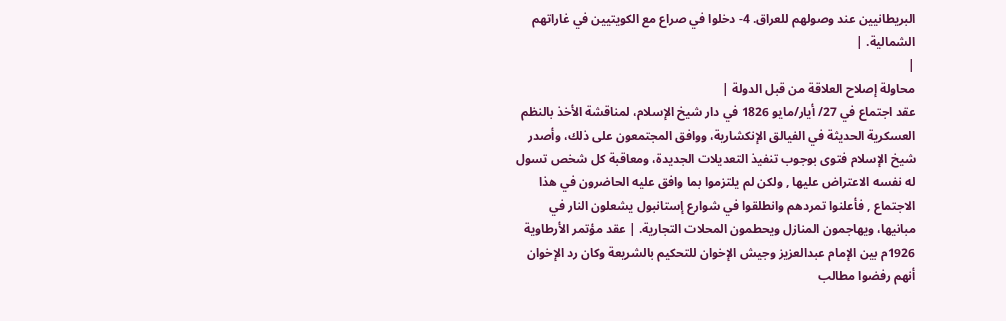البريطانيين عند وصولهم للعراق. 4- دخلوا في صراع مع الكويتيين في غاراتهم الشمالية. |
|
محاولة إصلاح العلاقة من قبل الدولة |
عقد اجتماع في 27/ أيار/مايو 1826 في دار شيخ الإسلام، لمناقشة الأخذ بالنظم العسكرية الحديثة في الفيالق الإنكشارية، ووافق المجتمعون على ذلك، وأصدر شيخ الإسلام فتوى بوجوب تنفيذ التعديلات الجديدة، ومعاقبة كل شخص تسول له نفسه الاعتراض عليها , ولكن لم يلتزموا بما وافق عليه الحاضرون في هذا الاجتماع , فأعلنوا تمردهم وانطلقوا في شوارع إستانبول يشعلون النار في مبانيها، ويهاجمون المنازل ويحطمون المحلات التجارية. | عقد مؤتمر الأرطاوية 1926م بين الإمام عبدالعزيز وجيش الإخوان للتحكيم بالشريعة وكان رد الإخوان أنهم رفضوا مطالب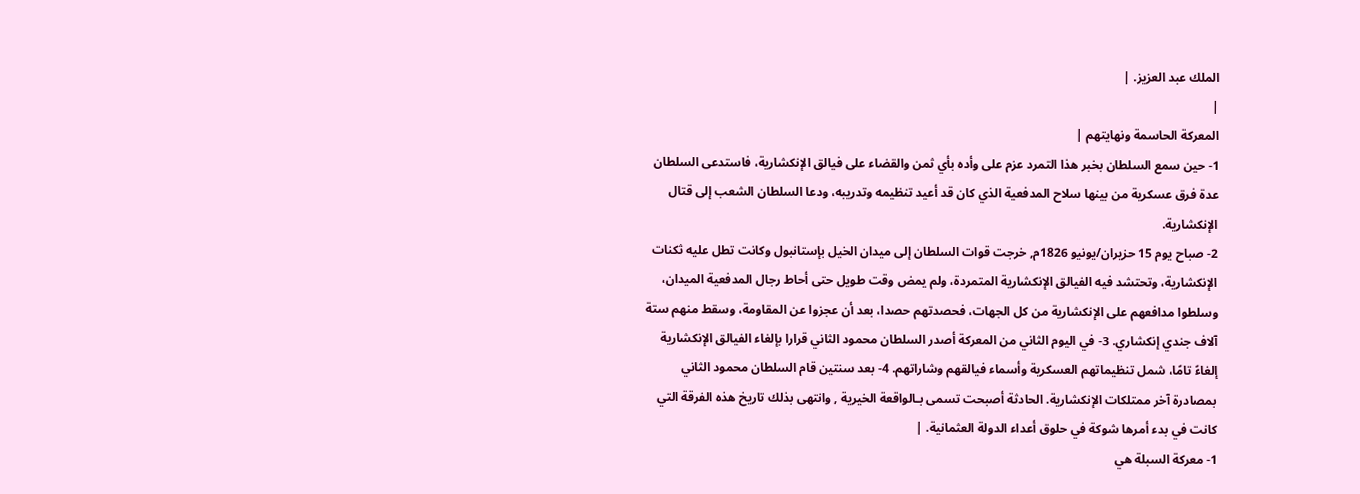الملك عبد العزيز. |
|
المعركة الحاسمة ونهايتهم |
1- حين سمع السلطان بخبر هذا التمرد عزم على وأده بأي ثمن والقضاء على فيالق الإنكشارية، فاستدعى السلطان عدة فرق عسكرية من بينها سلاح المدفعية الذي كان قد أعيد تنظيمه وتدريبه، ودعا السلطان الشعب إلى قتال الإنكشارية.
2- صباح يوم 15 حزيران/يونيو 1826م, خرجت قوات السلطان إلى ميدان الخيل بإستانبول وكانت تطل عليه ثكنات الإنكشارية، وتحتشد فيه الفيالق الإنكشارية المتمردة، ولم يمض وقت طويل حتى أحاط رجال المدفعية الميدان، وسلطوا مدافعهم على الإنكشارية من كل الجهات، فحصدتهم حصدا، بعد أن عجزوا عن المقاومة، وسقط منهم ستة آلاف جندي إنكشاري. 3- في اليوم الثاني من المعركة أصدر السلطان محمود الثاني قرارا بإلغاء الفيالق الإنكشارية إلغاءً تامًا، شمل تنظيماتهم العسكرية وأسماء فيالقهم وشاراتهم. 4- بعد سنتين قام السلطان محمود الثاني بمصادرة آخر ممتلكات الإنكشارية. الحادثة أصبحت تسمى بـالواقعة الخيرية , وانتهى بذلك تاريخ هذه الفرقة التي كانت في بدء أمرها شوكة في حلوق أعداء الدولة العثمانية. |
1- معركة السبلة هي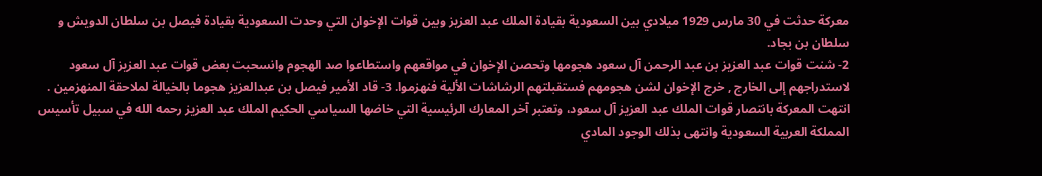معركة حدثت في 30 مارس 1929 ميلادي بين السعودية بقيادة الملك عبد العزيز وبين قوات الإخوان التي وحدت السعودية بقيادة فيصل بن سلطان الدويش و سلطان بن بجاد.
2- شنت قوات عبد العزيز بن عبد الرحمن آل سعود هجومها وتحصن الإخوان في مواقعهم واستطاعوا صد الهجوم وانسحبت بعض قوات عبد العزيز آل سعود لاستدراجهم إلى الخارج , خرج الإخوان لشن هجومهم فستقبلتهم الرشاشات الألية فنهزموا. 3- قاد الأمير فيصل بن عبدالعزيز هجوما بالخيالة لملاحقة المنهزمين . انتهت المعركة بانتصار قوات الملك عبد العزيز آل سعود، وتعتبر آخر المعارك الرئيسية التي خاضها السياسي الحكيم الملك عبد العزيز رحمه الله في سبيل تأسيس المملكة العربية السعودية وانتهى بذلك الوجود المادي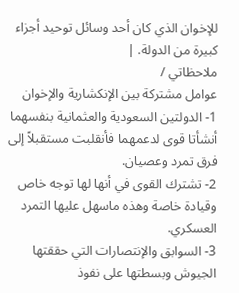للإخوان الذي كان أحد وسائل توحيد أجزاء كبيرة من الدولة. |
ملاحظاتي /
عوامل مشتركة بين الإنكشارية والإخوان
1- الدولتين السعودية والعثمانية بنفسهما أنشأتا قوى لدعمهما فأنقلبت مستقبلاً إلى فرق تمرد وعصيان.
2- تشترك القوى في أنها لها توجه خاص وقيادة خاصة وهذه ماسهل عليها التمرد العسكري.
3- السوابق والإنتصارات التي حققتها الجيوش وبسطتها على نفوذ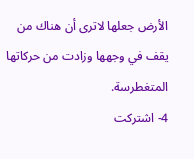الأرض جعلها لاترى أن هناك من يقف في وجهها وزادت من حركاتها المتغطرسة.
4- اشتركت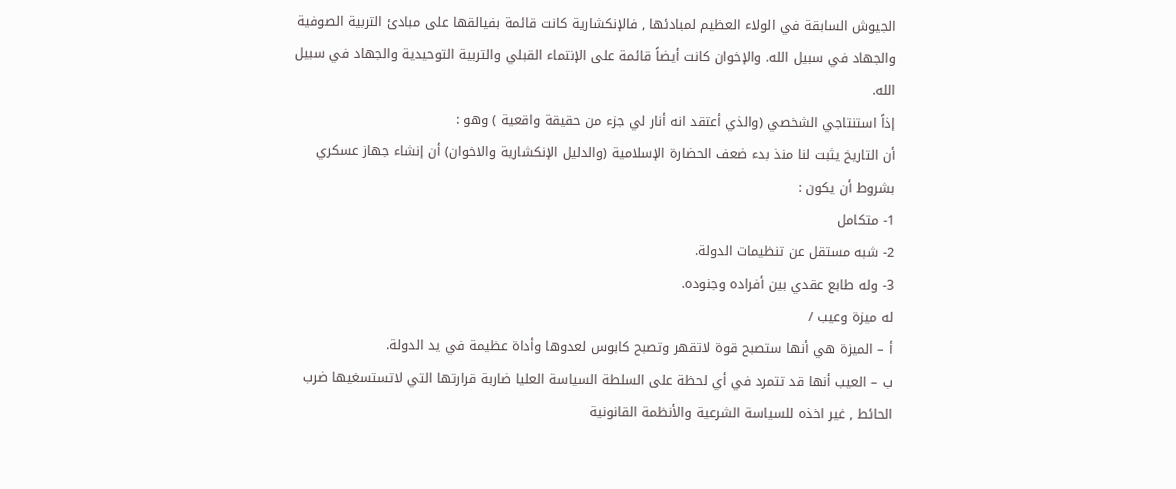الجيوش السابقة في الولاء العظيم لمبادئها , فالإنكشارية كانت قائمة بفيالقها على مبادئ التربية الصوفية والجهاد في سبيل الله. والإخوان كانت أيضاً قائمة على الإنتماء القبلي والتربية التوحيدية والجهاد في سبيل الله.
إذاً استنتاجي الشخصي (والذي أعتقد انه أنار لي جزء من حقيقة واقعية ) وهو :
أن التاريخ يثبت لنا منذ بدء ضعف الحضارة الإسلامية (والدليل الإنكشارية والاخوان) أن إنشاء جهاز عسكري بشروط أن يكون :
1- متكامل
2- شبه مستقل عن تنظيمات الدولة.
3- وله طابع عقدي بين أفراده وجنوده.
له ميزة وعيب /
أ – الميزة هي أنها ستصبح قوة لاتقهر وتصبح كابوس لعدوها وأداة عظيمة في يد الدولة.
ب – العيب أنها قد تتمرد في أي لحظة على السلطة السياسة العليا ضاربة قرارتها التي لاتستسغيها ضرب الحائط , غير اخذه للسياسة الشرعية والأنظمة القانونية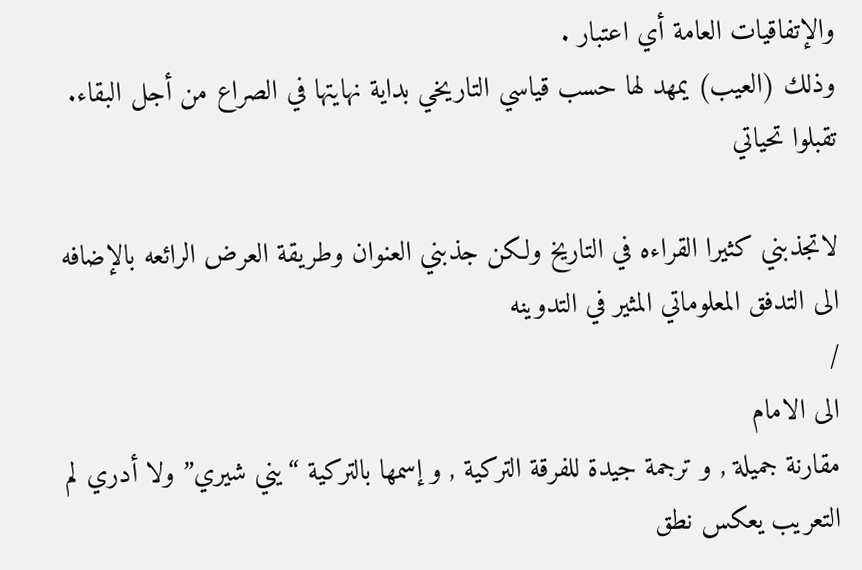والإتفاقيات العامة أي اعتبار .
وذلك (العيب) يمهد لها حسب قياسي التاريخي بداية نهايتها في الصراع من أجل البقاء.
تقبلوا تحياتي

لاتجذبني كثيرا القراءه في التاريخ ولكن جذبني العنوان وطريقة العرض الرائعه بالإضافه الى التدفق المعلوماتي المثير في التدوينه
/
الى الامام
مقارنة جميلة , و ترجمة جيدة للفرقة التركية , و إسمها بالتركية “يني شيري” ولا أدري لم التعريب يعكس نطق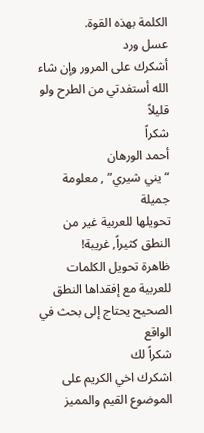الكلمة بهذه القوة.
عسل ورد
أشكرك على المرور وإن شاء الله أستفدتي من الطرح ولو قليلاً
شكراً
أحمد الورهان
“يني شيري” , معلومة جميلة
تحويلها للعربية غير من النطق كثيراً, غريبة!
ظاهرة تحويل الكلمات للعربية مع إفقداها النطق الصحيح يحتاج إلى بحث في الواقع
شكراً لك
اشكرك اخي الكريم على الموضوع القيم والمميز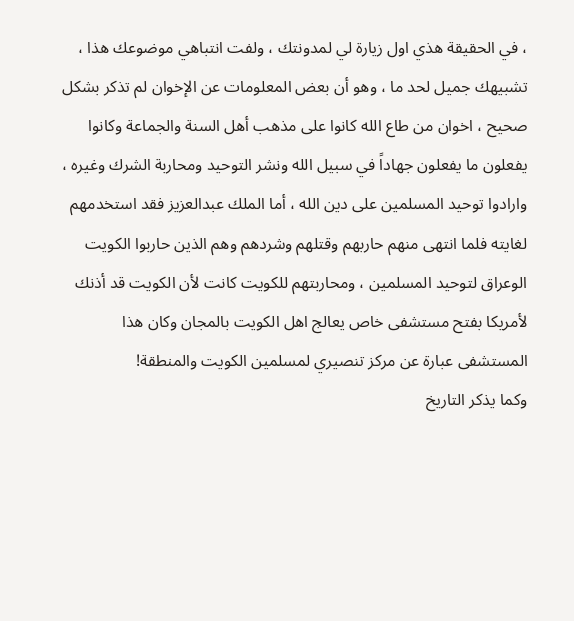، في الحقيقة هذي اول زيارة لي لمدونتك ، ولفت انتباهي موضوعك هذا ، تشبيهك جميل لحد ما ، وهو أن بعض المعلومات عن الإخوان لم تذكر بشكل صحيح ، اخوان من طاع الله كانوا على مذهب أهل السنة والجماعة وكانوا يفعلون ما يفعلون جهاداً في سبيل الله ونشر التوحيد ومحاربة الشرك وغيره ، وارادوا توحيد المسلمين على دين الله ، أما الملك عبدالعزيز فقد استخدمهم لغايته فلما انتهى منهم حاربهم وقتلهم وشردهم وهم الذين حاربوا الكويت الوعراق لتوحيد المسلمين ، ومحاربتهم للكويت كانت لأن الكويت قد أذنك لأمريكا بفتح مستشفى خاص يعالج اهل الكويت بالمجان وكان هذا المستشفى عبارة عن مركز تنصيري لمسلمين الكويت والمنطقة!
وكما يذكر التاريخ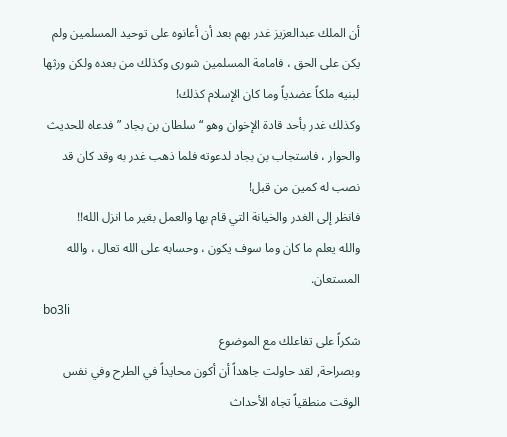أن الملك عبدالعزيز غدر بهم بعد أن أعانوه على توحيد المسلمين ولم يكن على الحق ، فامامة المسلمين شورى وكذلك من بعده ولكن ورثها لبنيه ملكاً عضدياً وما كان الإسلام كذلك!
وكذلك غدر بأحد قادة الإخوان وهو “سلطان بن بجاد ” فدعاه للحديث والحوار ، فاستجاب بن بجاد لدعوته فلما ذهب غدر به وقد كان قد نصب له كمين من قبل!
فانظر إلى الغدر والخيانة التي قام بها والعمل بغير ما انزل الله!!
والله يعلم ما كان وما سوف يكون ، وحسابه على الله تعال ، والله المستعان.
bo3li
شكراً على تفاعلك مع الموضوع
وبصراحة, لقد حاولت جاهداً أن أكون محايداً في الطرح وفي نفس الوقت منطقياً تجاه الأحداث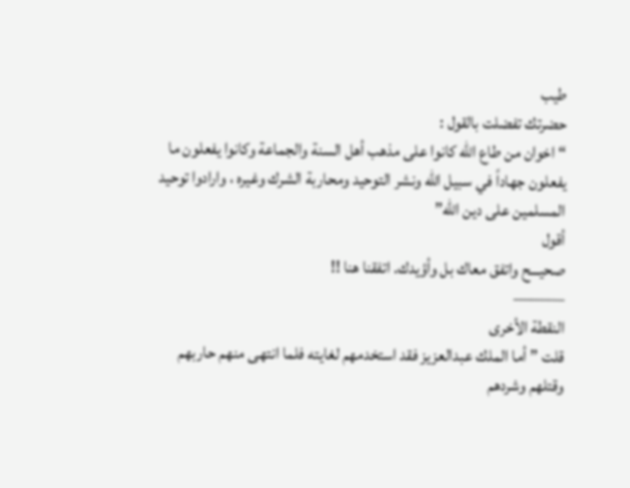طيب
حضرتك تفضلت بالقول :
“اخوان من طاع الله كانوا على مذهب أهل السنة والجماعة وكانوا يفعلون ما يفعلون جهاداً في سبيل الله ونشر التوحيد ومحاربة الشرك وغيره ، وارادوا توحيد المسلمين على دين الله”
أقول
صحيـــح واتفق معاك بل وأؤيدك. اتفقنا هنا !!
———
النقطة الأخرى
قلت ” أما الملك عبدالعزيز فقد استخدمهم لغايته فلما انتهى منهم حاربهم وقتلهم وشردهم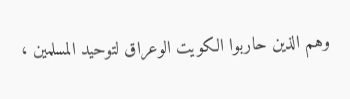وهم الذين حاربوا الكويت الوعراق لتوحيد المسلمين ،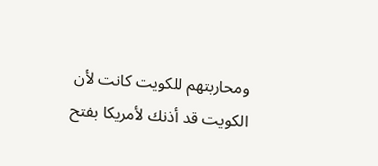ومحاربتهم للكويت كانت لأن الكويت قد أذنك لأمريكا بفتح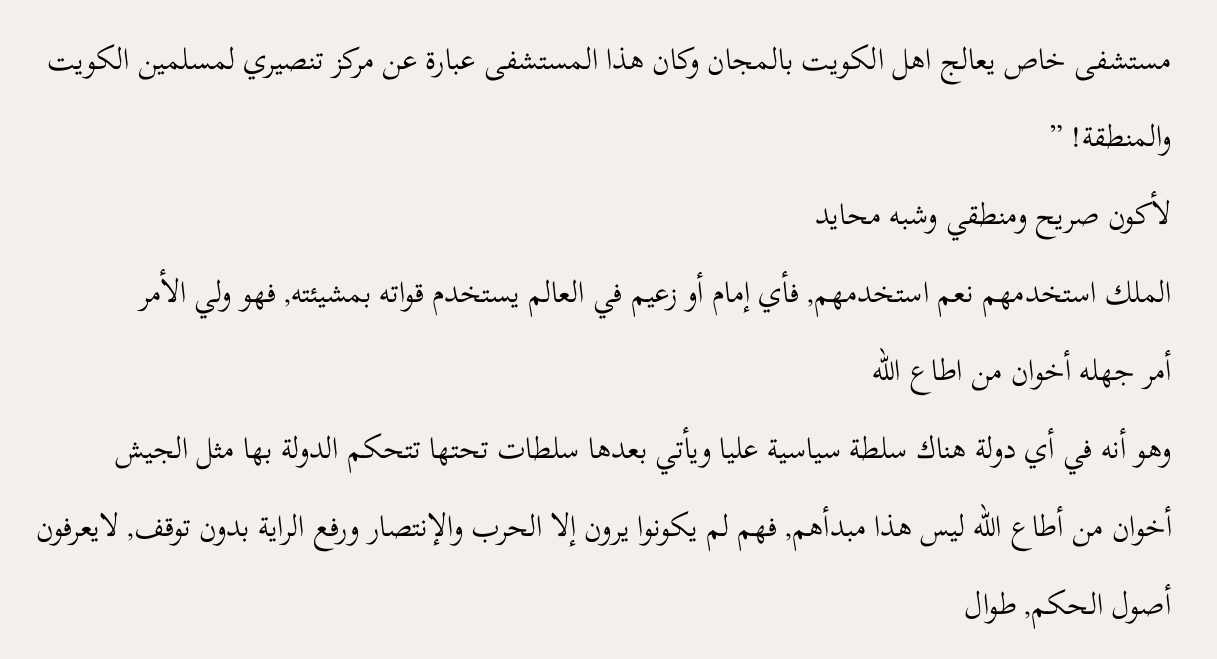مستشفى خاص يعالج اهل الكويت بالمجان وكان هذا المستشفى عبارة عن مركز تنصيري لمسلمين الكويت والمنطقة! ”
لأكون صريح ومنطقي وشبه محايد
الملك استخدمهم نعم استخدمهم, فأي إمام أو زعيم في العالم يستخدم قواته بمشيئته, فهو ولي الأمر
أمر جهله أخوان من اطاع الله
وهو أنه في أي دولة هناك سلطة سياسية عليا ويأتي بعدها سلطات تحتها تتحكم الدولة بها مثل الجيش
أخوان من أطاع الله ليس هذا مبدأهم, فهم لم يكونوا يرون إلا الحرب والإنتصار ورفع الراية بدون توقف, لايعرفون أصول الحكم, طوال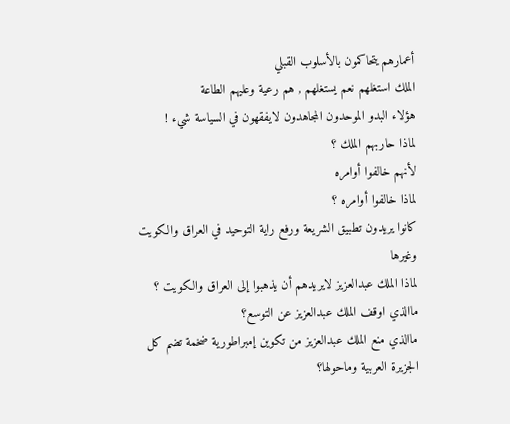أعمارهم يتحاكمون بالأسلوب القبلي
الملك استغلهم نعم يستغلهم , هم رعية وعليهم الطاعة
هؤلاء البدو الموحدون المجاهدون لايفقهون في السياسة شيء !
لماذا حاربهم الملك ؟
لأنهم خالفوا أوامره
لماذا خالفوا أوامره ؟
كانوا يريدون تطبيق الشريعة ورفع راية التوحيد في العراق والكويت وغيرها
لماذا الملك عبدالعزيز لايريدهم أن يذهبوا إلى العراق والكويت ؟
ماالذي اوقف الملك عبدالعزيز عن التوسع؟
ماالذي منع الملك عبدالعزيز من تكوين إمبراطورية ضخمة تضم كل الجزيرة العربية وماحولها؟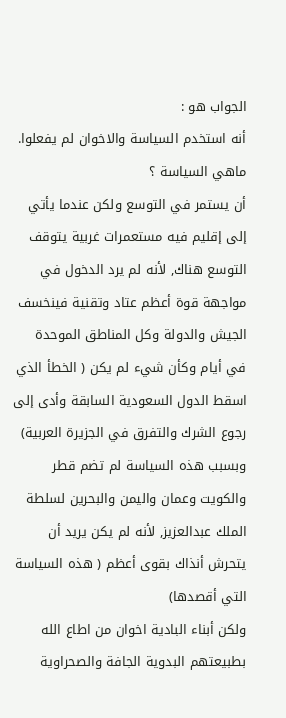الجواب هو :
أنه استخدم السياسة والاخوان لم يفعلوا.
ماهي السياسة ؟
أن يستمر في التوسع ولكن عندما يأتي إلى إقليم فيه مستعمرات غربية يتوقف التوسع هناك, لأنه لم يرد الدخول في مواجهة قوة أعظم عتاد وتقنية فينخسف الجيش والدولة وكل المناطق الموحدة في أيام وكأن شيء لم يكن ( الخطأ الذي اسقط الدول السعودية السابقة وأدى إلى رجوع الشرك والتفرق في الجزيرة العربية)
وبسبب هذه السياسة لم تضم قطر والكويت وعمان واليمن والبحرين لسلطة الملك عبدالعزيز, لأنه لم يكن يريد أن يتحرش أنذاك بقوى أعظم ( هذه السياسة التي أقصدها)
ولكن أبناء البادية اخوان من اطاع الله بطبيعتهم البدوية الجافة والصحراوية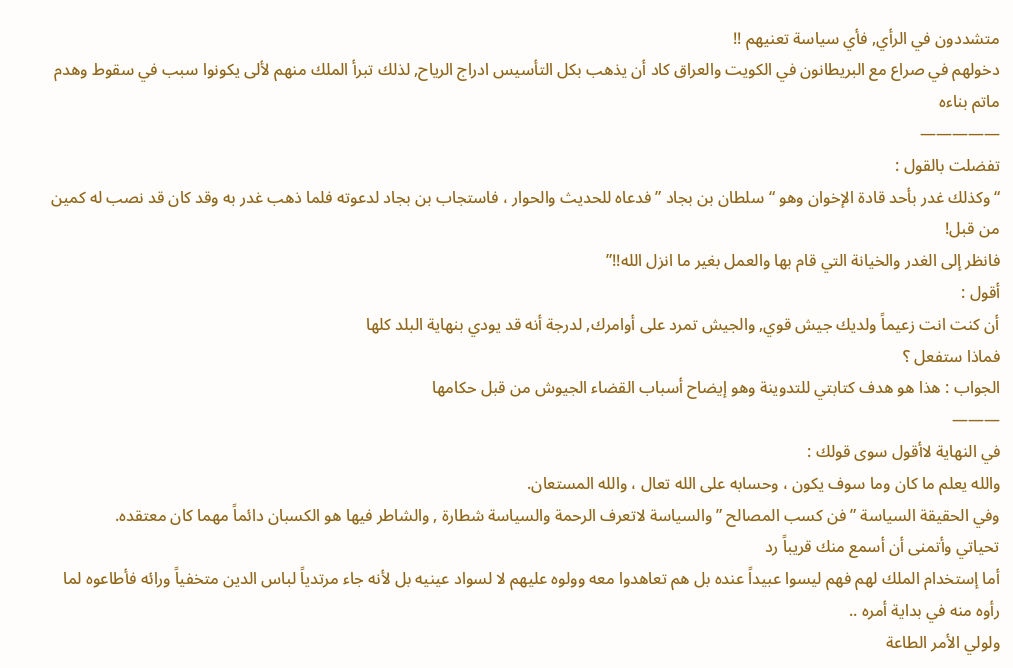متشددون في الرأي, فأي سياسة تعنيهم !!
دخولهم في صراع مع البريطانون في الكويت والعراق كاد أن يذهب بكل التأسيس ادراج الرياح, لذلك تبرأ الملك منهم لألى يكونوا سبب في سقوط وهدم ماتم بناءه
—————
تفضلت بالقول :
“وكذلك غدر بأحد قادة الإخوان وهو “سلطان بن بجاد ” فدعاه للحديث والحوار ، فاستجاب بن بجاد لدعوته فلما ذهب غدر به وقد كان قد نصب له كمين من قبل!
فانظر إلى الغدر والخيانة التي قام بها والعمل بغير ما انزل الله!!”
أقول :
أن كنت انت زعيماً ولديك جيش قوي, والجيش تمرد على أوامرك, لدرجة أنه قد يودي بنهاية البلد كلها
فماذا ستفعل ؟
الجواب : هذا هو هدف كتابتي للتدوينة وهو إيضاح أسباب القضاء الجيوش من قبل حكامها
———
في النهاية لاأقول سوى قولك :
والله يعلم ما كان وما سوف يكون ، وحسابه على الله تعال ، والله المستعان.
وفي الحقيقة السياسة ” فن كسب المصالح ” والسياسة لاتعرف الرحمة والسياسة شطارة , والشاطر فيها هو الكسبان دائماً مهما كان معتقده.
تحياتي وأتمنى أن أسمع منك قريباً رد
أما إستخدام الملك لهم فهم ليسوا عبيداً عنده بل هم تعاهدوا معه وولوه عليهم لا لسواد عينيه بل لأنه جاء مرتدياً لباس الدين متخفياً ورائه فأطاعوه لما رأوه منه في بداية أمره ..
ولولي الأمر الطاعة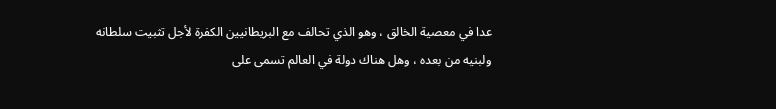عدا في معصية الخالق ، وهو الذي تحالف مع البريطانيين الكفرة لأجل تثبيت سلطانه ولبنيه من بعده ، وهل هناك دولة في العالم تسمى على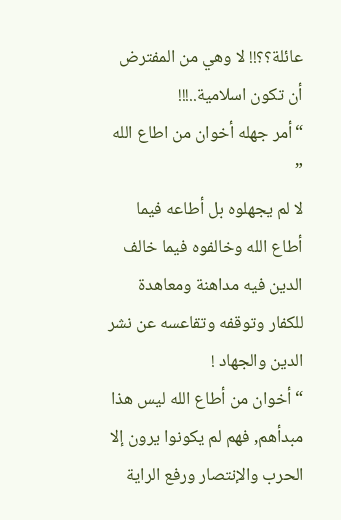عائلة؟؟!! لا وهي من المفترض أن تكون اسلامية..!!!
“أمر جهله أخوان من اطاع الله ”
لا لم يجهلوه بل أطاعه فيما أطاع الله وخالفوه فيما خالف الدين فيه مداهنة ومعاهدة للكفار وتوقفه وتقاعسه عن نشر الدين والجهاد !
“أخوان من أطاع الله ليس هذا مبدأهم, فهم لم يكونوا يرون إلا الحرب والإنتصار ورفع الراية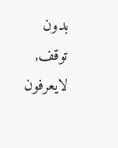بدون توقف, لايعرفون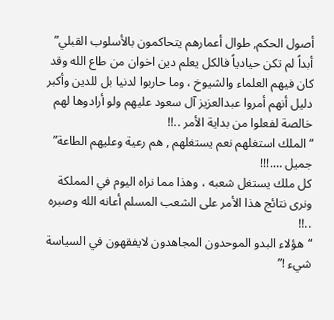أصول الحكم, طوال أعمارهم يتحاكمون بالأسلوب القبلي”
أبداً لم تكن حيادياً فالكل يعلم دين اخوان من طاع الله وقد كان فيهم العلماء والشيوخ ، وما حاربوا لدنيا بل للدين وأكبر دليل أنهم أمروا عبدالعزيز آل سعود عليهم ولو أرادوها لهم خالصة لفعلوا من بداية الأمر ..!!
“الملك استغلهم نعم يستغلهم , هم رعية وعليهم الطاعة”
جميل ….!!!
كل ملك يستغل شعبه ، وهذا مما نراه اليوم في المملكة ونرى نتائج هذا الأمر على الشعب المسلم أعانه الله وصبره ..!!
“هؤلاء البدو الموحدون المجاهدون لايفقهون في السياسة شيء !”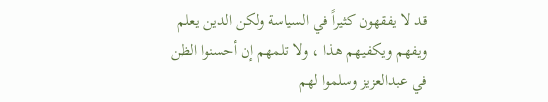قد لا يفقهون كثيراً في السياسة ولكن الدين يعلم ويفهم ويكفيهم هذا ، ولا تلمهم إن أحسنوا الظن في عبدالعزيز وسلموا لهم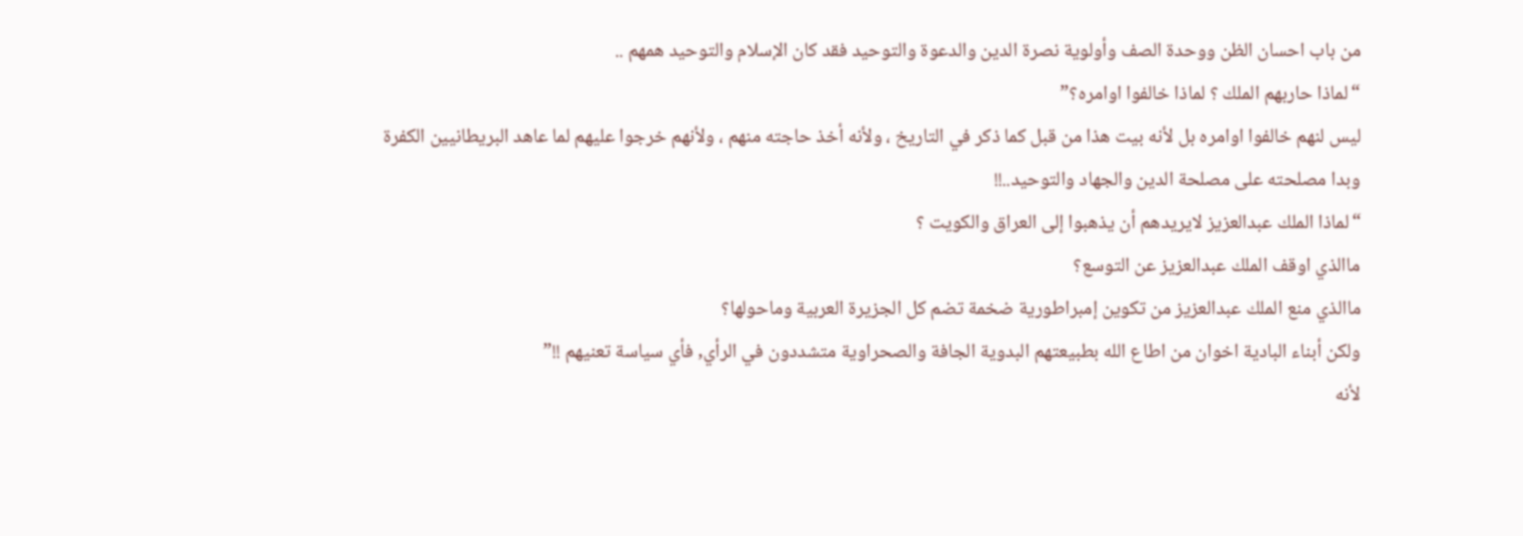من باب احسان الظن ووحدة الصف وأولوية نصرة الدين والدعوة والتوحيد فقد كان الإسلام والتوحيد همهم ..
“لماذا حاربهم الملك ؟ لماذا خالفوا اوامره؟”
ليس لنهم خالفوا اوامره بل لأنه بيت هذا من قبل كما ذكر في التاريخ ، ولأنه أخذ حاجته منهم ، ولأنهم خرجوا عليهم لما عاهد البريطانيين الكفرة وبدا مصلحته على مصلحة الدين والجهاد والتوحيد..!!
“لماذا الملك عبدالعزيز لايريدهم أن يذهبوا إلى العراق والكويت ؟
ماالذي اوقف الملك عبدالعزيز عن التوسع؟
ماالذي منع الملك عبدالعزيز من تكوين إمبراطورية ضخمة تضم كل الجزيرة العربية وماحولها؟
ولكن أبناء البادية اخوان من اطاع الله بطبيعتهم البدوية الجافة والصحراوية متشددون في الرأي, فأي سياسة تعنيهم !!”
لأنه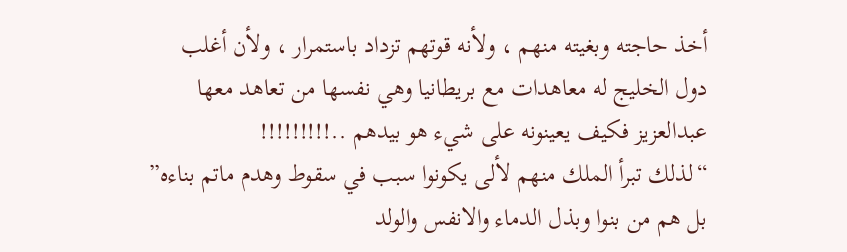أخذ حاجته وبغيته منهم ، ولأنه قوتهم تزداد باستمرار ، ولأن أغلب دول الخليج له معاهدات مع بريطانيا وهي نفسها من تعاهد معها عبدالعزيز فكيف يعينونه على شيء هو بيدهم ..!!!!!!!!!
“لذلك تبرأ الملك منهم لألى يكونوا سبب في سقوط وهدم ماتم بناءه”
بل هم من بنوا وبذل الدماء والانفس والولد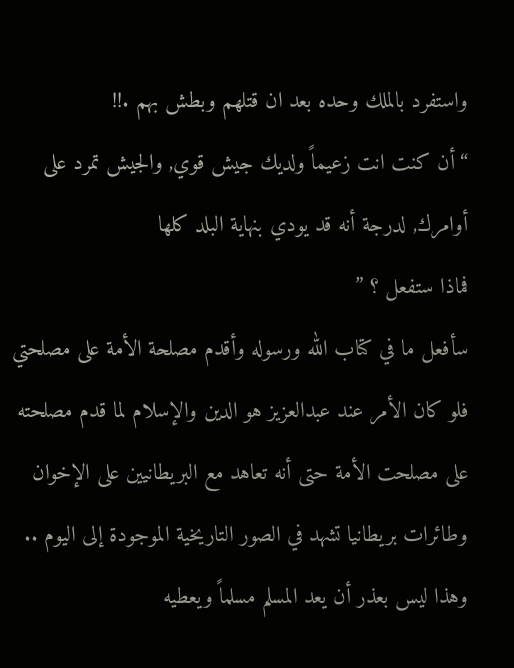واستفرد بالملك وحده بعد ان قتلهم وبطش بهم .!!
“أن كنت انت زعيماً ولديك جيش قوي, والجيش تمرد على أوامرك, لدرجة أنه قد يودي بنهاية البلد كلها
فماذا ستفعل ؟ ”
سأفعل ما في كتاب الله ورسوله وأقدم مصلحة الأمة على مصلحتي فلو كان الأمر عند عبدالعزيز هو الدين والإسلام لما قدم مصلحته على مصلحت الأمة حتى أنه تعاهد مع البريطانيين على الإخوان وطائرات بريطانيا تشهد في الصور التاريخية الموجودة إلى اليوم ..
وهذا ليس بعذر أن يعد المسلم مسلماً ويعطيه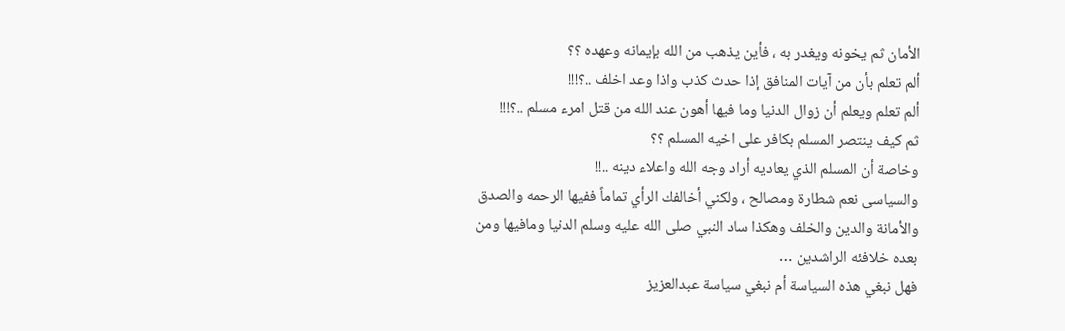الأمان ثم يخونه ويغدر به ، فأين يذهب من الله بإيمانه وعهده ؟؟
ألم تعلم بأن من آيات المنافق إذا حدث كذب واذا وعد اخلف ..؟!!!
ألم تعلم ويعلم أن زوال الدنيا وما فيها أهون عند الله من قتل امرء مسلم ..؟!!!
ثم كيف ينتصر المسلم بكافر على اخيه المسلم ؟؟
وخاصة أن المسلم الذي يعاديه أراد وجه الله واعلاء دينه ..!!
والسياسى نعم شطارة ومصالح ، ولكني أخالفك الرأي تماماً ففيها الرحمه والصدق والأمانة والدين والخلف وهكذا ساد النبي صلى الله عليه وسلم الدنيا ومافيها ومن بعده خلافئه الراشدين …
فهل نبغي هذه السياسة أم نبغي سياسة عبدالعزيز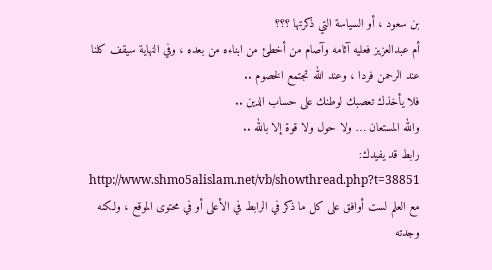بن سعود ، أو السياسة التي ذكرتها ؟؟؟
أم عبدالعزيز فعليه آثامه وآصام من أخطئ من ابناءه من بعده ، وفي النهاية سيقف كلنا عند الرحمن فردا ، وعند الله تجتمع الخصوم ..
فلا يأخذك تعصبك لوطنك على حساب الدين ..
والله المستعان … ولا حول ولا قوة إلا بالله ..
رابط قد يفيدك:
http://www.shmo5alislam.net/vb/showthread.php?t=38851
مع العلم لست أوافق على كل ما ذكر في الرابط في الأعلى أو في محتوى الموقع ، ولكنه وجدته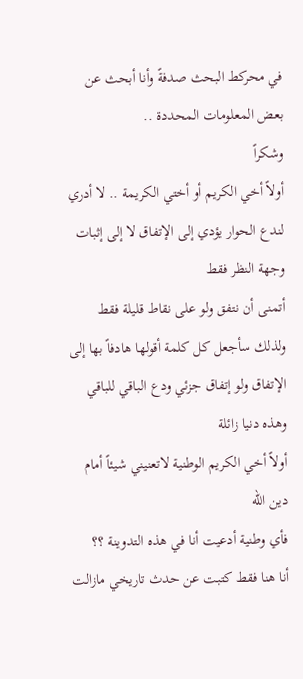في محركط البحث صدفةً وأنا أبحث عن بعض المعلومات المحددة ..
وشكراً
أولاً أخي الكريم أو أختي الكريمة .. لا أدري
لندع الحوار يؤدي إلى الإتفاق لا إلى إثبات وجهة النظر فقط
أتمنى أن نتفق ولو على نقاط قليلة فقط
ولذلك سأجعل كل كلمة أقولها هادفاً بها إلى الإتفاق ولو إتفاق جزئي ودع الباقي للباقي وهذه دنيا زائلة
أولاً أخي الكريم الوطنية لاتعنيني شيئاً أمام دين الله
فأي وطنية أدعيت أنا في هذه التدوينة ؟؟
أنا هنا فقط كتبت عن حدث تاريخي مازالت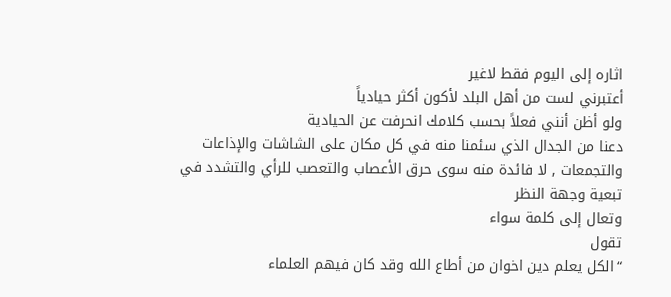اثاره إلى اليوم فقط لاغير
أعتبرني لست من أهل البلد لأكون أكثر حيادياً
ولو أظن أنني فعلاً بحسب كلامك انحرفت عن الحيادية
دعنا من الجدال الذي سئمنا منه في كل مكان على الشاشات والإذاعات والتجمعات , لا فائدة منه سوى حرق الأعصاب والتعصب للرأي والتشدد في تبعية وجهة النظر
وتعال إلى كلمة سواء
تقول
“الكل يعلم دين اخوان من أطاع الله وقد كان فيهم العلماء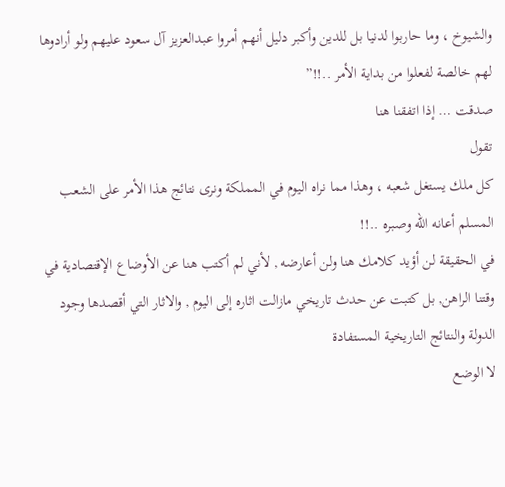والشيوخ ، وما حاربوا لدنيا بل للدين وأكبر دليل أنهم أمروا عبدالعزيز آل سعود عليهم ولو أرادوها لهم خالصة لفعلوا من بداية الأمر ..!!”
صدقت … إذا اتفقنا هنا
تقول
كل ملك يستغل شعبه ، وهذا مما نراه اليوم في المملكة ونرى نتائج هذا الأمر على الشعب المسلم أعانه الله وصبره ..!!
في الحقيقة لن أؤيد كلامك هنا ولن أعارضه , لأني لم أكتب هنا عن الأوضاع الإقتصادية في وقتنا الراهن, بل كتبت عن حدث تاريخي مازالت اثاره إلى اليوم , والاثار التي أقصدها وجود الدولة والنتائج التاريخية المستفادة
لا الوضع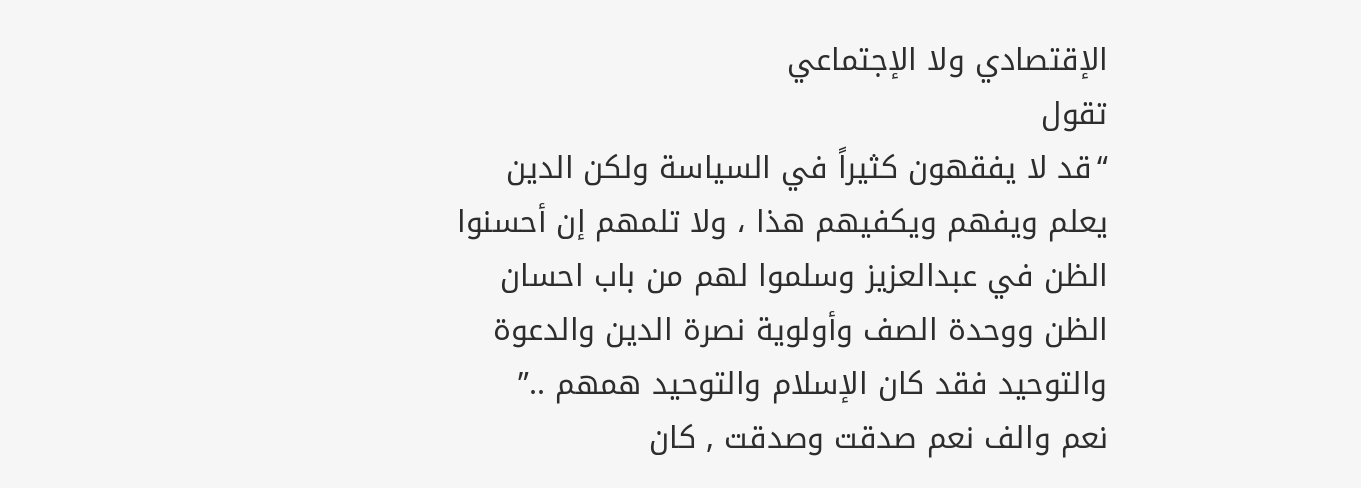الإقتصادي ولا الإجتماعي
تقول
“قد لا يفقهون كثيراً في السياسة ولكن الدين يعلم ويفهم ويكفيهم هذا ، ولا تلمهم إن أحسنوا الظن في عبدالعزيز وسلموا لهم من باب احسان الظن ووحدة الصف وأولوية نصرة الدين والدعوة والتوحيد فقد كان الإسلام والتوحيد همهم ..”
نعم والف نعم صدقت وصدقت , كان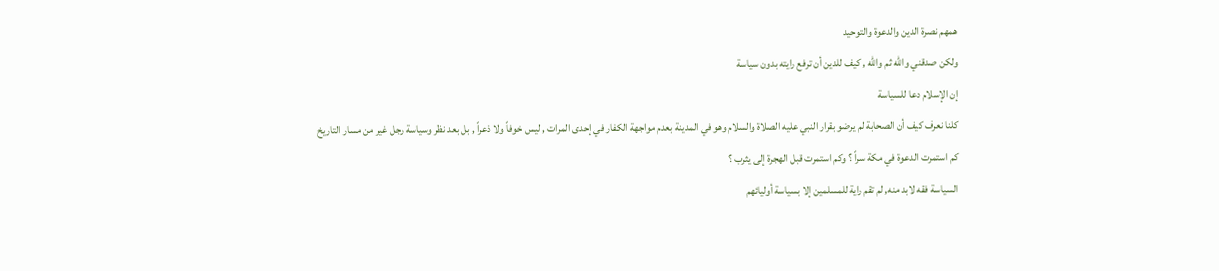همهم نصرة الدين والدعوة والتوحيد
ولكن صدقني والله ثم والله , كيف للدين أن ترفع رايته بدون سياسة
إن الإسلام دعا للسياسة
كلنا نعرف كيف أن الصحابة لم يرضو بقرار النبي عليه الصلاة والسلام وهو في المدينة بعدم مواجهة الكفار في إحدى المرات , ليس خوفاً ولا ذعراً , بل بعد نظر وسياسة رجل غير من مسار التاريخ
كم استمرت الدعوة في مكة سراً ؟ وكم استمرت قبل الهجرة إلى يثرب ؟
السياسة فقه لابد منه, لم تقم راية للمسلمين إلا بسياسة أوليائهم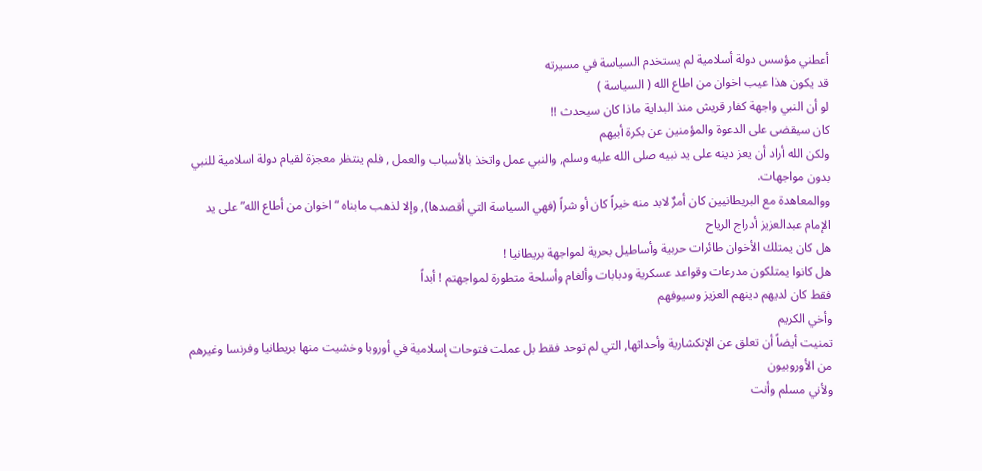أعطني مؤسس دولة أسلامية لم يستخدم السياسة في مسيرته
قد يكون هذا عيب اخوان من اطاع الله ( السياسة )
لو أن النبي واجهة كفار قريش منذ البداية ماذا كان سيحدث !!
كان سيقضى على الدعوة والمؤمنين عن بكرة أبيهم
ولكن الله أراد أن يعز دينه على يد نبيه صلى الله عليه وسلم, والنبي عمل واتخذ بالأسباب والعمل , فلم ينتظر معجزة لقيام دولة اسلامية للنبي بدون مواجهات.
ووالمعاهدة مع البريطانيين كان أمرٌ لابد منه خيراً كان أو شراً (فهي السياسة التي أقصدها), وإلا لذهب مابناه “اخوان من أطاع الله” على يد الإمام عبدالعزيز أدراج الرياح
هل كان يمتلك الأخوان طائرات حربية وأساطيل بحرية لمواجهة بريطانيا !
هل كانوا يمتلكون مدرعات وقواعد عسكرية ودبابات وألغام وأسلحة متطورة لمواجهتم ! أبداً
فقط كان لديهم دينهم العزيز وسيوفهم
وأخي الكريم
تمنيت أيضاً أن تعلق عن الإنكشارية وأحداثها, التي لم توحد فقط بل عملت فتوحات إسلامية في أوروبا وخشيت منها بريطانيا وفرنسا وغيرهم من الأوروبيون
ولأني مسلم وأنت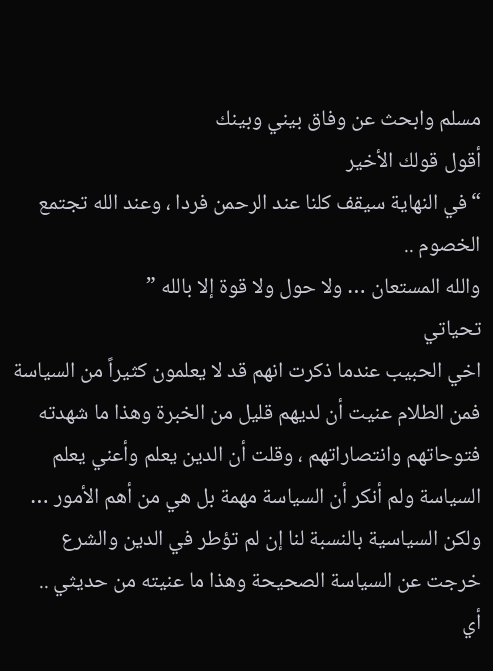مسلم وابحث عن وفاق بيني وبينك
أقول قولك الأخير
“في النهاية سيقف كلنا عند الرحمن فردا ، وعند الله تجتمع الخصوم ..
والله المستعان … ولا حول ولا قوة إلا بالله ”
تحياتي
اخي الحبيب عندما ذكرت انهم قد لا يعلمون كثيراً من السياسة فمن الطلام عنيت أن لديهم قليل من الخبرة وهذا ما شهدته فتوحاتهم وانتصاراتهم ، وقلت أن الدين يعلم وأعني يعلم السياسة ولم أنكر أن السياسة مهمة بل هي من أهم الأمور …
ولكن السياسية بالنسبة لنا إن لم تؤطر في الدين والشرع خرجت عن السياسة الصحيحة وهذا ما عنيته من حديثي ..
أي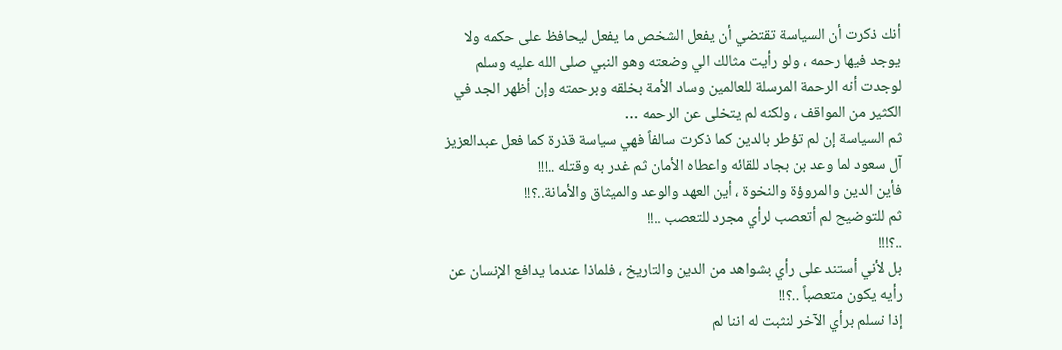أنك ذكرت أن السياسة تقتضي أن يفعل الشخص ما يفعل ليحافظ على حكمه ولا يوجد فيها رحمه ، ولو رأيت مثالك الي وضعته وهو النبي صلى الله عليه وسلم لوجدت أنه الرحمة المرسلة للعالمين وساد الأمة بخلقه وبرحمته وإن أظهر الجد في الكثير من المواقف ، ولكنه لم يتخلى عن الرحمه …
ثم السياسة إن لم تؤطر بالدين كما ذكرت سالفاً فهي سياسة قذرة كما فعل عبدالعزيز آل سعود لما وعد بن بجاد للقائه واعطاه الأمان ثم غدر به وقتله ..!!!
فأين الدين والمروؤة والنخوة ، أين العهد والوعد والميثاق والأمانة..؟!!
ثم للتوضيح لم أتعصب لرأي مجرد للتعصب ..!!
..؟!!!
بل لأني أستند على رأي بشواهد من الدين والتاريخ ، فلماذا عندما يدافع الإنسان عن رأيه يكون متعصباً ..؟!!
إذا نسلم برأي الآخر لنثبت له اننا لم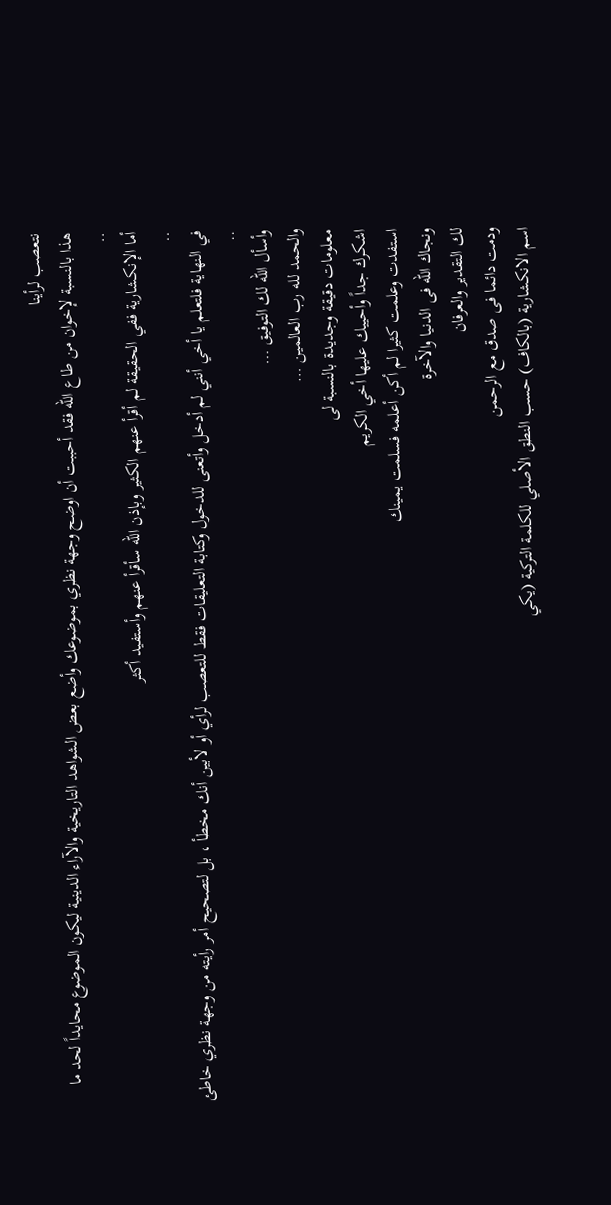نتعصب لرأينا
هذا بالنسبة لإخوان من طاع الله فقد أحببت أن اوضح وجهة نظري بموضوعك وأضع بعض الشواهد التاريخية والآراء الدينية ليكون الموضوع محايداً لحد ما
..
أما الإنكشارية ففي الحقيقة لم أقرأ عنهم الكثير وبإذن الله سأقرأ عنهم وأستفيد أكثر
..
في النهاية فلتعلم يا أخي أنني لم أدخل وأتعنى للدخول وكتابة التعليقات فقط للتعصب لرأي أو لأبين أنك مخطأ ، بل لتصحيح أمر رأيته من وجهة نظري خاطئ
..
وأسأل الله لك التوفيق …
والحمد لله رب العالمين …
معلومات دقيقة وجديدة بالنسبة لى
اشكرك جداً وأحييك عليها أخي الكريم
استفدت وعلمت كثيرا لم أكن أعلمه فسلمت يمينك
ونجاك الله فى الدنيا والآخرة
لك التقدير والعرفان
ودمت دائما فى صدق مع الرحمن
اسم الانكشارية (بالكاف) حسب النطق الأصلي للكلمة التركية (يكي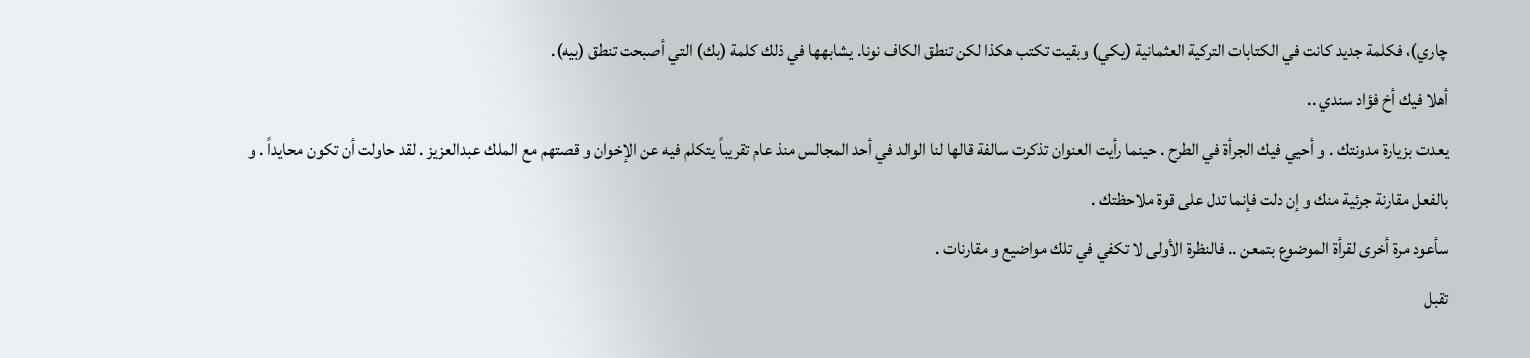چاري)، فكلمة جديد كانت في الكتابات التركية العثمانية (يكي) وبقيت تكتب هكذا لكن تنطق الكاف نونا. يشابهها في ذلك كلمة (بك) التي أصبحت تنطق (بيه).
أهلا فيك أخ فؤاد سندي ..
يعدت بزيارة مدونتك . و أحيي فيك الجرأة في الطرح . حينما رأيت العنوان تذكرت سالفة قالها لنا الوالد في أحد المجالس منذ عام تقريباً يتكلم فيه عن الإخوان و قصتهم مع الملك عبدالعزيز . لقد حاولت أن تكون محايداً . و بالفعل مقارنة جرئية منك و إن دلت فإنما تدل على قوة ملاحظتك .
سأعود مرة أخرى لقرأة الموضوع بتمعن .. فالنظرة الأولى لا تكفي في تلك مواضيع و مقارنات .
تقبل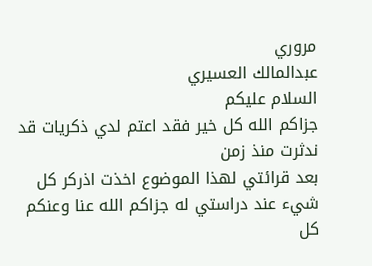مروري
عبدالمالك العسيري
السلام عليكم
جزاكم الله كل خير فقد اعتم لدي ذكريات قد ندثرت منذ زمن
بعد قرائتي لهذا الموضوع اخذت اذركر كل شيء عند دراستي له جزاكم الله عنا وعنكم كل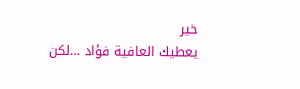خير
يعطيك العافية فؤاد …لكن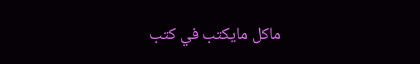ماكل مايكتب في كتب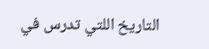التاريخ اللتي تدرس في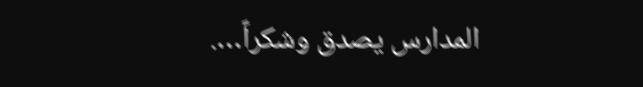المدارس يصدق وشكراً….